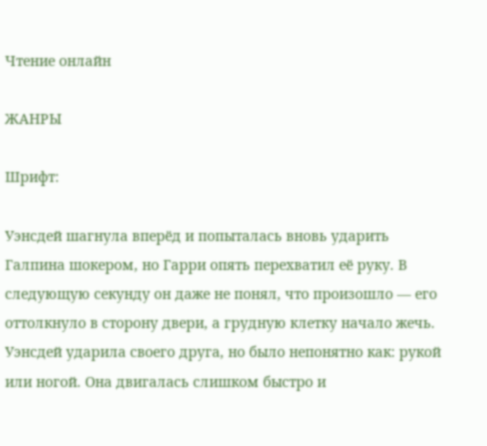Чтение онлайн

ЖАНРЫ

Шрифт:

Уэнсдей шагнула вперёд и попыталась вновь ударить Галпина шокером, но Гарри опять перехватил её руку. В следующую секунду он даже не понял, что произошло — его оттолкнуло в сторону двери, а грудную клетку начало жечь. Уэнсдей ударила своего друга, но было непонятно как: рукой или ногой. Она двигалась слишком быстро и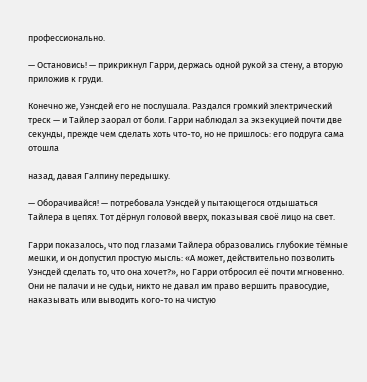профессионально.

— Остановись! — прикрикнул Гарри, держась одной рукой за стену, а вторую приложив к груди.

Конечно же, Уэнсдей его не послушала. Раздался громкий электрический треск — и Тайлер заорал от боли. Гарри наблюдал за экзекуцией почти две секунды, прежде чем сделать хоть что-то, но не пришлось: его подруга сама отошла

назад, давая Галпину передышку.

— Оборачивайся! — потребовала Уэнсдей у пытающегося отдышаться Тайлера в цепях. Тот дёрнул головой вверх, показывая своё лицо на свет.

Гарри показалось, что под глазами Тайлера образовались глубокие тёмные мешки, и он допустил простую мысль: «А может, действительно позволить Уэнсдей сделать то, что она хочет?», но Гарри отбросил её почти мгновенно. Они не палачи и не судьи, никто не давал им право вершить правосудие, наказывать или выводить кого-то на чистую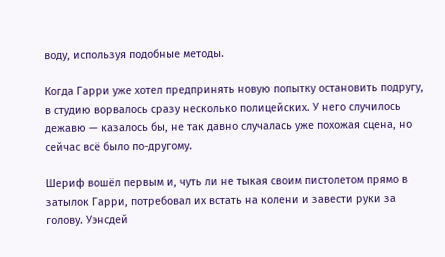воду, используя подобные методы.

Когда Гарри уже хотел предпринять новую попытку остановить подругу, в студию ворвалось сразу несколько полицейских. У него случилось дежавю — казалось бы, не так давно случалась уже похожая сцена, но сейчас всё было по-другому.

Шериф вошёл первым и, чуть ли не тыкая своим пистолетом прямо в затылок Гарри, потребовал их встать на колени и завести руки за голову. Уэнсдей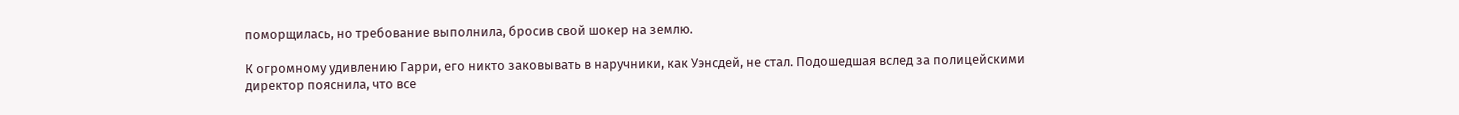поморщилась, но требование выполнила, бросив свой шокер на землю.

К огромному удивлению Гарри, его никто заковывать в наручники, как Уэнсдей, не стал. Подошедшая вслед за полицейскими директор пояснила, что все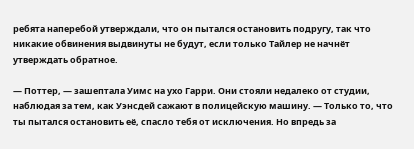ребята наперебой утверждали, что он пытался остановить подругу, так что никакие обвинения выдвинуты не будут, если только Тайлер не начнёт утверждать обратное.

— Поттер, — зашептала Уимс на ухо Гарри. Они стояли недалеко от студии, наблюдая за тем, как Уэнсдей сажают в полицейскую машину. — Только то, что ты пытался остановить её, спасло тебя от исключения. Но впредь за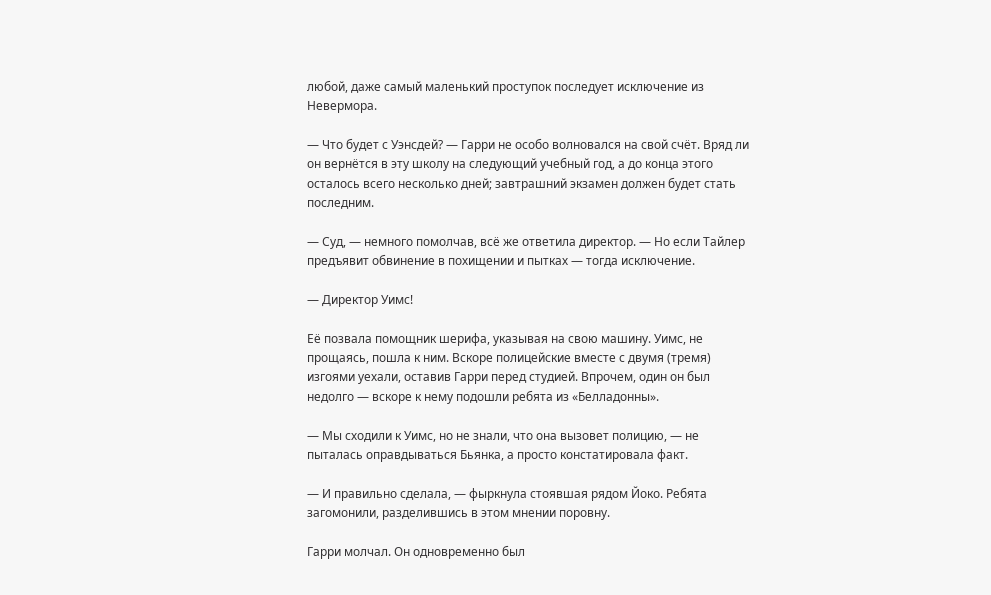любой, даже самый маленький проступок последует исключение из Невермора.

— Что будет с Уэнсдей? — Гарри не особо волновался на свой счёт. Вряд ли он вернётся в эту школу на следующий учебный год, а до конца этого осталось всего несколько дней; завтрашний экзамен должен будет стать последним.

— Суд, — немного помолчав, всё же ответила директор. — Но если Тайлер предъявит обвинение в похищении и пытках — тогда исключение.

— Директор Уимс!

Её позвала помощник шерифа, указывая на свою машину. Уимс, не прощаясь, пошла к ним. Вскоре полицейские вместе с двумя (тремя) изгоями уехали, оставив Гарри перед студией. Впрочем, один он был недолго — вскоре к нему подошли ребята из «Белладонны».

— Мы сходили к Уимс, но не знали, что она вызовет полицию, — не пыталась оправдываться Бьянка, а просто констатировала факт.

— И правильно сделала, — фыркнула стоявшая рядом Йоко. Ребята загомонили, разделившись в этом мнении поровну.

Гарри молчал. Он одновременно был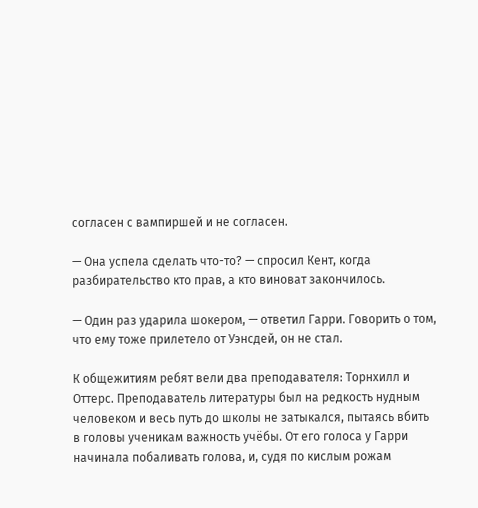согласен с вампиршей и не согласен.

— Она успела сделать что-то? — спросил Кент, когда разбирательство кто прав, а кто виноват закончилось.

— Один раз ударила шокером, — ответил Гарри. Говорить о том, что ему тоже прилетело от Уэнсдей, он не стал.

К общежитиям ребят вели два преподавателя: Торнхилл и Оттерс. Преподаватель литературы был на редкость нудным человеком и весь путь до школы не затыкался, пытаясь вбить в головы ученикам важность учёбы. От его голоса у Гарри начинала побаливать голова, и, судя по кислым рожам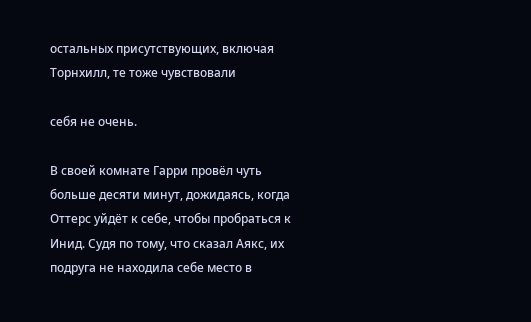остальных присутствующих, включая Торнхилл, те тоже чувствовали

себя не очень.

В своей комнате Гарри провёл чуть больше десяти минут, дожидаясь, когда Оттерс уйдёт к себе, чтобы пробраться к Инид. Судя по тому, что сказал Аякс, их подруга не находила себе место в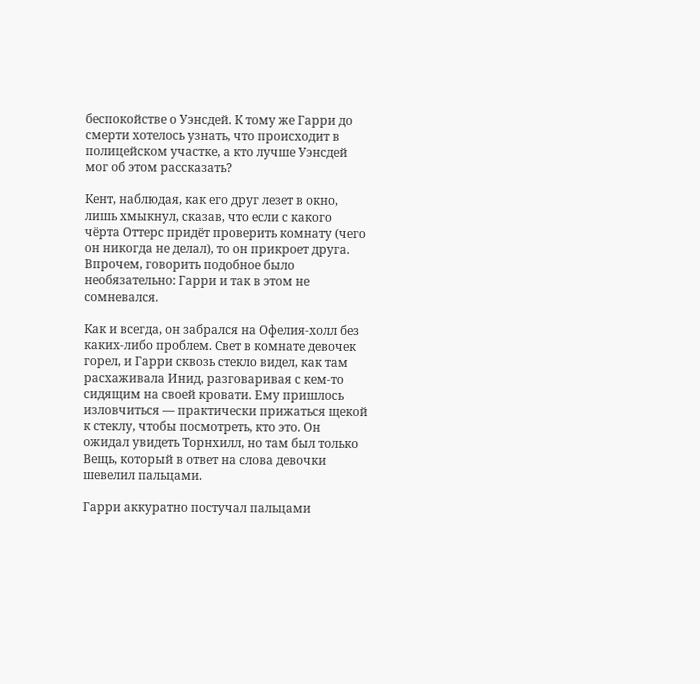беспокойстве о Уэнсдей. К тому же Гарри до смерти хотелось узнать, что происходит в полицейском участке, а кто лучше Уэнсдей мог об этом рассказать?

Кент, наблюдая, как его друг лезет в окно, лишь хмыкнул, сказав, что если с какого чёрта Оттерс придёт проверить комнату (чего он никогда не делал), то он прикроет друга. Впрочем, говорить подобное было необязательно: Гарри и так в этом не сомневался.

Как и всегда, он забрался на Офелия-холл без каких-либо проблем. Свет в комнате девочек горел, и Гарри сквозь стекло видел, как там расхаживала Инид, разговаривая с кем-то сидящим на своей кровати. Ему пришлось изловчиться — практически прижаться щекой к стеклу, чтобы посмотреть, кто это. Он ожидал увидеть Торнхилл, но там был только Вещь, который в ответ на слова девочки шевелил пальцами.

Гарри аккуратно постучал пальцами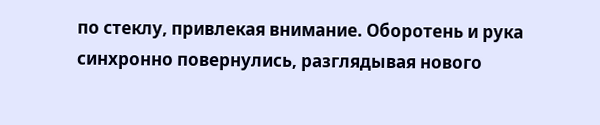по стеклу, привлекая внимание. Оборотень и рука синхронно повернулись, разглядывая нового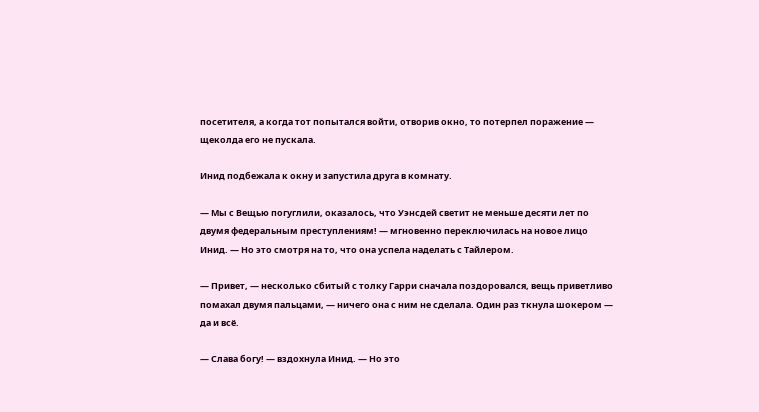посетителя, а когда тот попытался войти, отворив окно, то потерпел поражение — щеколда его не пускала.

Инид подбежала к окну и запустила друга в комнату.

— Мы с Вещью погуглили, оказалось, что Уэнсдей светит не меньше десяти лет по двумя федеральным преступлениям! — мгновенно переключилась на новое лицо Инид. — Но это смотря на то, что она успела наделать с Тайлером.

— Привет, — несколько сбитый с толку Гарри сначала поздоровался, вещь приветливо помахал двумя пальцами, — ничего она с ним не сделала. Один раз ткнула шокером — да и всё.

— Слава богу! — вздохнула Инид. — Но это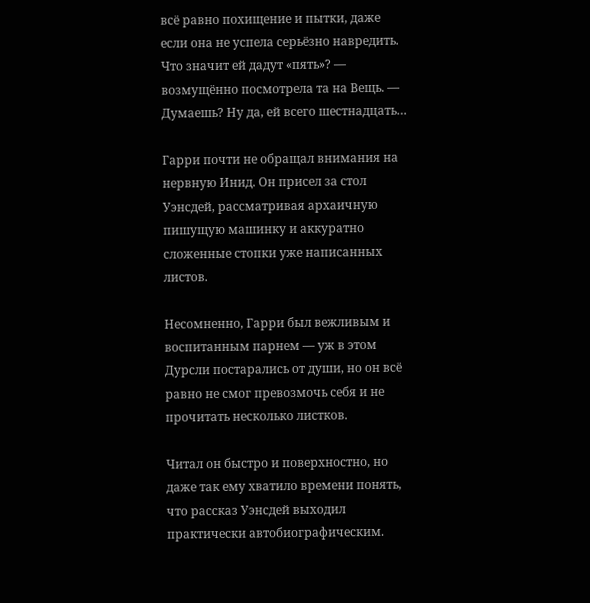всё равно похищение и пытки, даже если она не успела серьёзно навредить. Что значит ей дадут «пять»? — возмущённо посмотрела та на Вещь. — Думаешь? Ну да, ей всего шестнадцать…

Гарри почти не обращал внимания на нервную Инид. Он присел за стол Уэнсдей, рассматривая архаичную пишущую машинку и аккуратно сложенные стопки уже написанных листов.

Несомненно, Гарри был вежливым и воспитанным парнем — уж в этом Дурсли постарались от души, но он всё равно не смог превозмочь себя и не прочитать несколько листков.

Читал он быстро и поверхностно, но даже так ему хватило времени понять, что рассказ Уэнсдей выходил практически автобиографическим.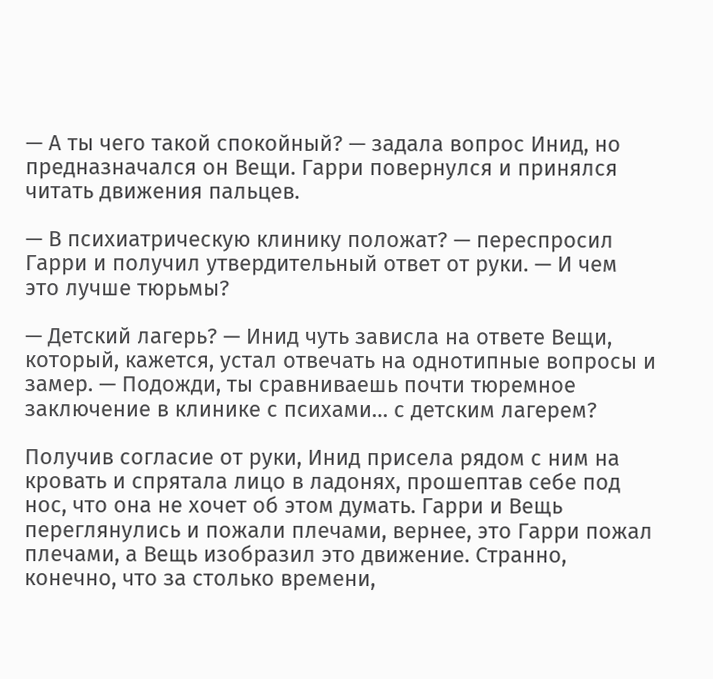— А ты чего такой спокойный? — задала вопрос Инид, но предназначался он Вещи. Гарри повернулся и принялся читать движения пальцев.

— В психиатрическую клинику положат? — переспросил Гарри и получил утвердительный ответ от руки. — И чем это лучше тюрьмы?

— Детский лагерь? — Инид чуть зависла на ответе Вещи, который, кажется, устал отвечать на однотипные вопросы и замер. — Подожди, ты сравниваешь почти тюремное заключение в клинике с психами… с детским лагерем?

Получив согласие от руки, Инид присела рядом с ним на кровать и спрятала лицо в ладонях, прошептав себе под нос, что она не хочет об этом думать. Гарри и Вещь переглянулись и пожали плечами, вернее, это Гарри пожал плечами, а Вещь изобразил это движение. Странно, конечно, что за столько времени,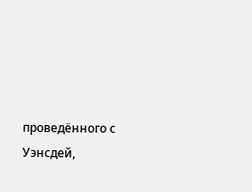проведённого с Уэнсдей,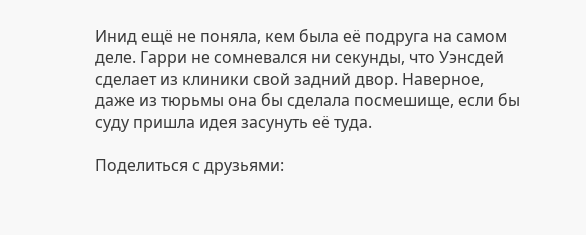Инид ещё не поняла, кем была её подруга на самом деле. Гарри не сомневался ни секунды, что Уэнсдей сделает из клиники свой задний двор. Наверное, даже из тюрьмы она бы сделала посмешище, если бы суду пришла идея засунуть её туда.

Поделиться с друзьями: